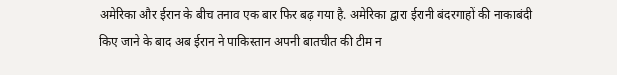अमेरिका और ईरान के बीच तनाव एक बार फिर बढ़ गया है. अमेरिका द्वारा ईरानी बंदरगाहों की नाकाबंदी किए जाने के बाद अब ईरान ने पाकिस्तान अपनी बातचीत की टीम न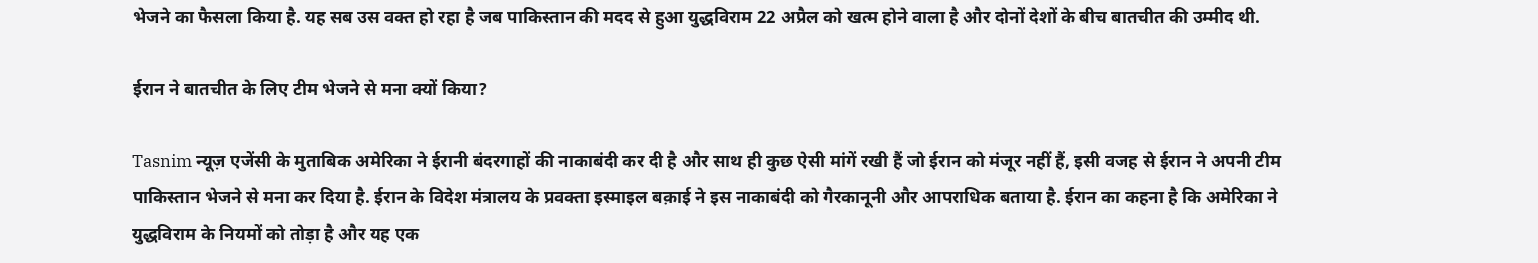भेजने का फैसला किया है. यह सब उस वक्त हो रहा है जब पाकिस्तान की मदद से हुआ युद्धविराम 22 अप्रैल को खत्म होने वाला है और दोनों देशों के बीच बातचीत की उम्मीद थी.

ईरान ने बातचीत के लिए टीम भेजने से मना क्यों किया?

Tasnim न्यूज़ एजेंसी के मुताबिक अमेरिका ने ईरानी बंदरगाहों की नाकाबंदी कर दी है और साथ ही कुछ ऐसी मांगें रखी हैं जो ईरान को मंजूर नहीं हैं, इसी वजह से ईरान ने अपनी टीम पाकिस्तान भेजने से मना कर दिया है. ईरान के विदेश मंत्रालय के प्रवक्ता इस्माइल बक़ाई ने इस नाकाबंदी को गैरकानूनी और आपराधिक बताया है. ईरान का कहना है कि अमेरिका ने युद्धविराम के नियमों को तोड़ा है और यह एक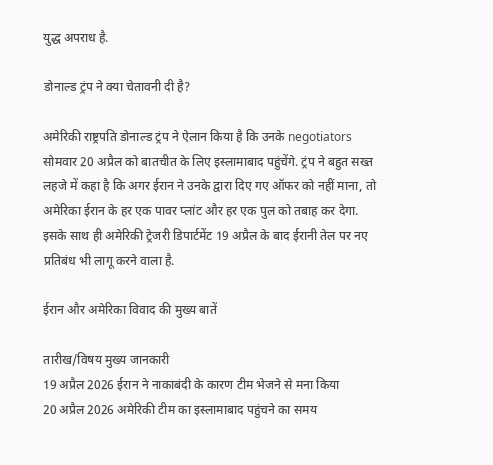युद्ध अपराध है.

डोनाल्ड ट्रंप ने क्या चेतावनी दी है?

अमेरिकी राष्ट्रपति डोनाल्ड ट्रंप ने ऐलान किया है कि उनके negotiators सोमवार 20 अप्रैल को बातचीत के लिए इस्लामाबाद पहुंचेंगे. ट्रंप ने बहुत सख्त लहजे में कहा है कि अगर ईरान ने उनके द्वारा दिए गए ऑफर को नहीं माना, तो अमेरिका ईरान के हर एक पावर प्लांट और हर एक पुल को तबाह कर देगा. इसके साथ ही अमेरिकी ट्रेजरी डिपार्टमेंट 19 अप्रैल के बाद ईरानी तेल पर नए प्रतिबंध भी लागू करने वाला है.

ईरान और अमेरिका विवाद की मुख्य बातें

तारीख/विषय मुख्य जानकारी
19 अप्रैल 2026 ईरान ने नाकाबंदी के कारण टीम भेजने से मना किया
20 अप्रैल 2026 अमेरिकी टीम का इस्लामाबाद पहुंचने का समय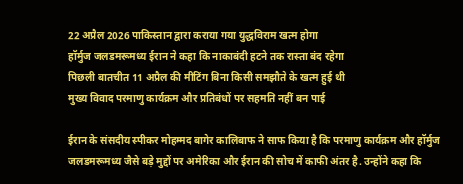22 अप्रैल 2026 पाकिस्तान द्वारा कराया गया युद्धविराम खत्म होगा
हॉर्मुज जलडमरूमध्य ईरान ने कहा कि नाकाबंदी हटने तक रास्ता बंद रहेगा
पिछली बातचीत 11 अप्रैल की मीटिंग बिना किसी समझौते के खत्म हुई थी
मुख्य विवाद परमाणु कार्यक्रम और प्रतिबंधों पर सहमति नहीं बन पाई

ईरान के संसदीय स्पीकर मोहम्मद बागेर कालिबाफ ने साफ किया है कि परमाणु कार्यक्रम और हॉर्मुज जलडमरूमध्य जैसे बड़े मुद्दों पर अमेरिका और ईरान की सोच में काफी अंतर है. उन्होंने कहा कि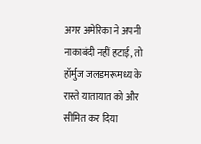अगर अमेरिका ने अपनी नाकाबंदी नहीं हटाई, तो हॉर्मुज जलडमरूमध्य के रास्ते यातायात को और सीमित कर दिया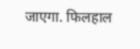जाएगा. फिलहाल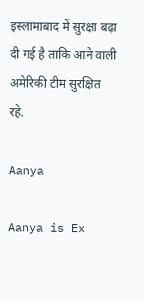इस्लामाबाद में सुरक्षा बढ़ा दी गई है ताकि आने वाली अमेरिकी टीम सुरक्षित रहे.

Aanya

Aanya is Ex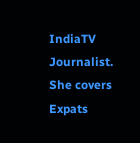IndiaTV Journalist. She covers Expats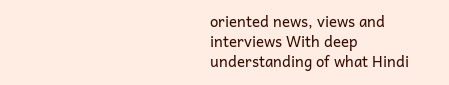oriented news, views and interviews With deep understanding of what Hindi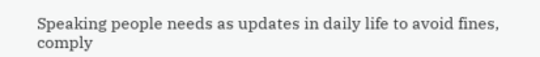Speaking people needs as updates in daily life to avoid fines, comply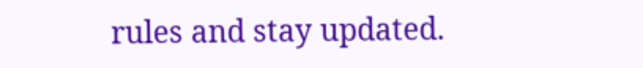rules and stay updated.